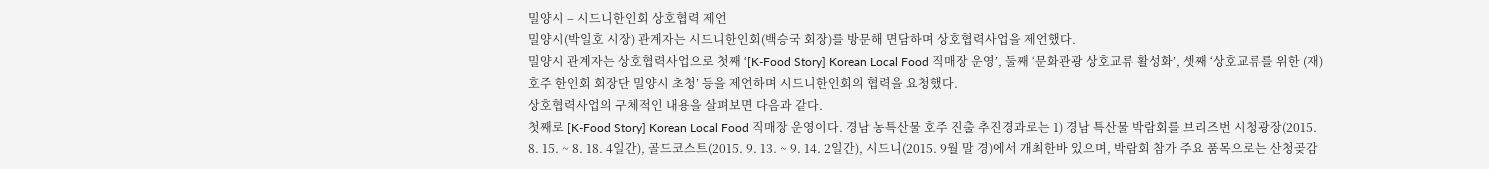밀양시 – 시드니한인회 상호협력 제언
밀양시(박일호 시장) 관계자는 시드니한인회(백승국 회장)를 방문해 면담하며 상호협력사업을 제언했다.
밀양시 관계자는 상호협력사업으로 첫째 ‘[K-Food Story] Korean Local Food 직매장 운영’, 둘째 ‘문화관광 상호교류 활성화’, 셋째 ‘상호교류를 위한 (재)호주 한인회 회장단 밀양시 초청’ 등을 제언하며 시드니한인회의 협력을 요청했다.
상호협력사업의 구체적인 내용을 살펴보면 다음과 같다.
첫째로 [K-Food Story] Korean Local Food 직매장 운영이다. 경남 농특산물 호주 진출 추진경과로는 1) 경남 특산물 박람회를 브리즈번 시청광장(2015. 8. 15. ~ 8. 18. 4일간), 골드코스트(2015. 9. 13. ~ 9. 14. 2일간), 시드니(2015. 9월 말 경)에서 개최한바 있으며, 박람회 참가 주요 품목으로는 산청곶감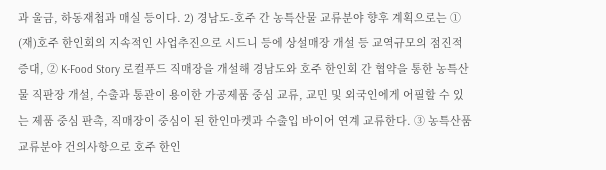과 울금, 하동재첩과 매실 등이다. 2) 경남도-호주 간 농특산물 교류분야 향후 계획으로는 ① (재)호주 한인회의 지속적인 사업추진으로 시드니 등에 상설매장 개설 등 교역규모의 점진적 증대, ② K-Food Story 로컬푸드 직매장을 개설해 경남도와 호주 한인회 간 협약을 통한 농특산물 직판장 개설, 수출과 통관이 용이한 가공제품 중심 교류, 교민 및 외국인에게 어필할 수 있는 제품 중심 판촉, 직매장이 중심이 된 한인마켓과 수출입 바이어 연계 교류한다. ③ 농특산품 교류분야 건의사항으로 호주 한인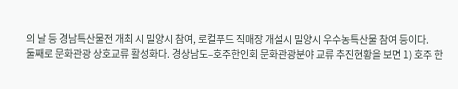의 날 등 경남특산물전 개최 시 밀양시 참여, 로컬푸드 직매장 개설시 밀양시 우수농특산물 참여 등이다.
둘째로 문화관광 상호교류 활성화다. 경상남도–호주한인회 문화관광분야 교류 추진현황을 보면 1) 호주 한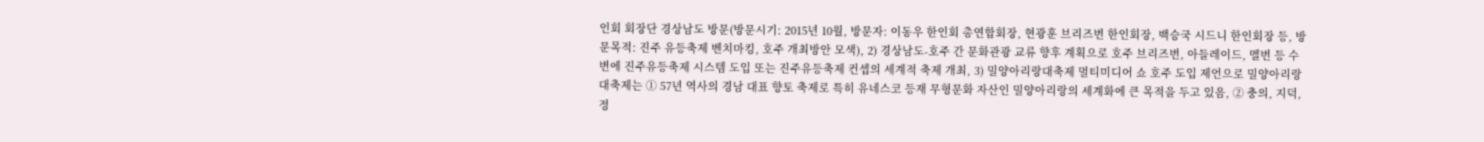인회 회장단 경상남도 방문(방문시기: 2015년 10월, 방문자: 이동우 한인회 총연합회장, 현광훈 브리즈번 한인회장, 백승국 시드니 한인회장 등, 방문목적: 진주 유등축제 벤치마킹, 호주 개최방안 모색), 2) 경상남도-호주 간 문화관광 교류 향후 계획으로 호주 브리즈번, 아들레이드, 멜번 등 수변에 진주유등축제 시스템 도입 또는 진주유등축제 컨셉의 세계적 축제 개최, 3) 밀양아리랑대축제 멀티미디어 쇼 호주 도입 제언으로 밀양아리랑대축제는 ① 57년 역사의 경남 대표 향토 축제로 특히 유네스코 등재 무형문화 자산인 밀양아리랑의 세계화에 큰 목적을 두고 있음, ② 충의, 지덕, 정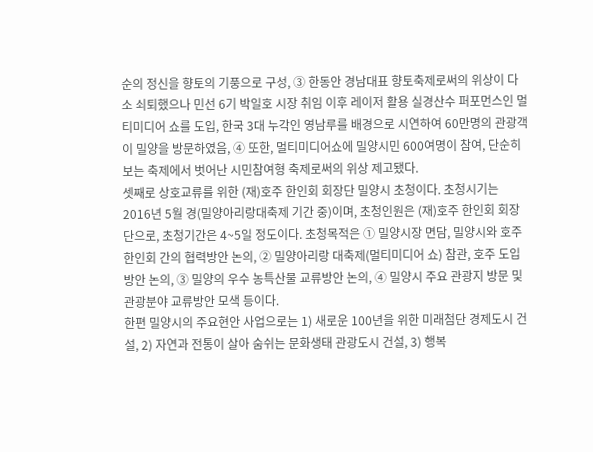순의 정신을 향토의 기풍으로 구성, ③ 한동안 경남대표 향토축제로써의 위상이 다소 쇠퇴했으나 민선 6기 박일호 시장 취임 이후 레이저 활용 실경산수 퍼포먼스인 멀티미디어 쇼를 도입, 한국 3대 누각인 영남루를 배경으로 시연하여 60만명의 관광객이 밀양을 방문하였음, ④ 또한, 멀티미디어쇼에 밀양시민 600여명이 참여, 단순히 보는 축제에서 벗어난 시민참여형 축제로써의 위상 제고됐다.
셋째로 상호교류를 위한 (재)호주 한인회 회장단 밀양시 초청이다. 초청시기는 2016년 5월 경(밀양아리랑대축제 기간 중)이며, 초청인원은 (재)호주 한인회 회장단으로, 초청기간은 4~5일 정도이다. 초청목적은 ① 밀양시장 면담, 밀양시와 호주 한인회 간의 협력방안 논의, ② 밀양아리랑 대축제(멀티미디어 쇼) 참관, 호주 도입방안 논의, ③ 밀양의 우수 농특산물 교류방안 논의, ④ 밀양시 주요 관광지 방문 및 관광분야 교류방안 모색 등이다.
한편 밀양시의 주요현안 사업으로는 1) 새로운 100년을 위한 미래첨단 경제도시 건설, 2) 자연과 전통이 살아 숨쉬는 문화생태 관광도시 건설, 3) 행복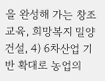을 완성해 가는 창조교육, 희망복지 밀양건설, 4) 6차산업 기반 확대로 농업의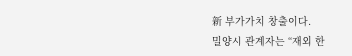新 부가가치 창출이다.
밀양시 관계자는 “재외 한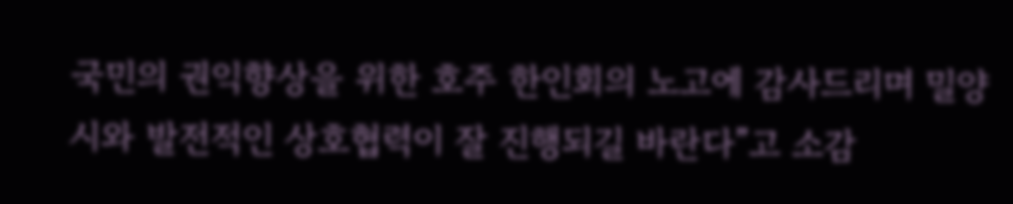국민의 권익향상을 위한 호주 한인회의 노고에 감사드리며 밀양시와 발전적인 상호협력이 잘 진행되길 바란다”고 소감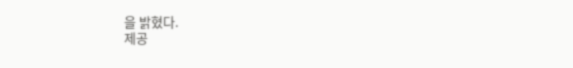을 밝혔다.
제공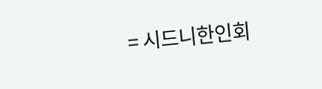= 시드니한인회